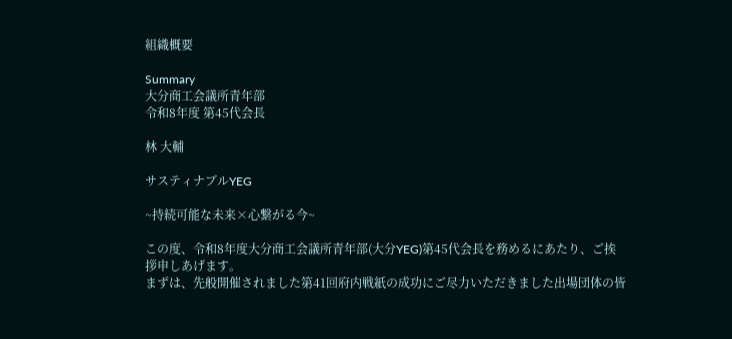組織概要

Summary
大分商工会議所青年部
令和8年度 第45代会長

林 大輔

サスティナブルYEG

~持続可能な未来×心繋がる今~

この度、令和8年度大分商工会議所青年部(大分YEG)第45代会長を務めるにあたり、ご挨拶申しあげます。
まずは、先般開催されました第41回府内戦紙の成功にご尽力いただきました出場団体の皆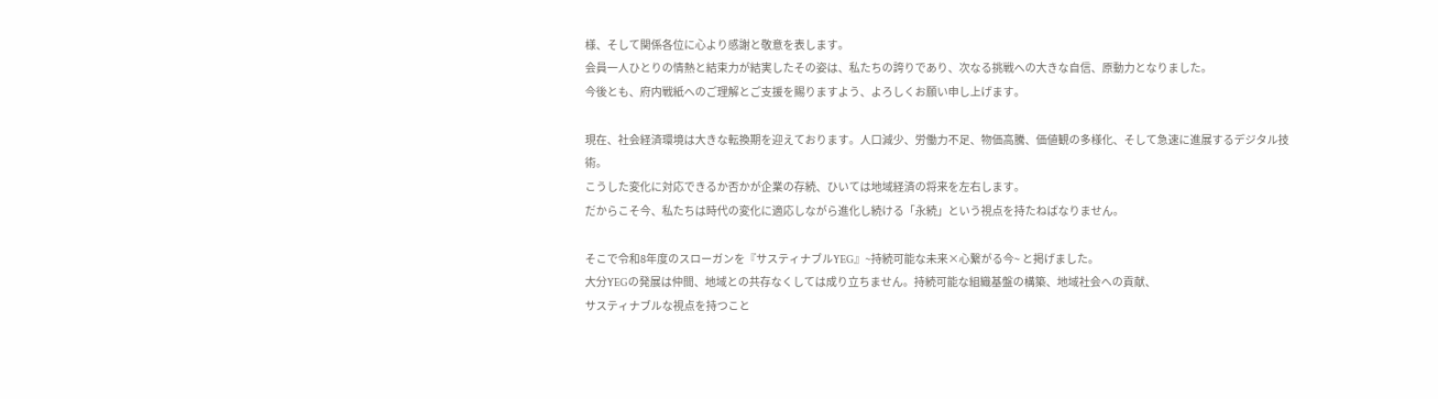様、そして関係各位に心より感謝と敬意を表します。
会員一人ひとりの情熱と結束力が結実したその姿は、私たちの誇りであり、次なる挑戦への大きな自信、原動力となりました。
今後とも、府内戦紙へのご理解とご支援を賜りますよう、よろしくお願い申し上げます。

現在、社会経済環境は大きな転換期を迎えております。人口減少、労働力不足、物価高騰、価値観の多様化、そして急速に進展するデジタル技術。
こうした変化に対応できるか否かが企業の存続、ひいては地域経済の将来を左右します。
だからこそ今、私たちは時代の変化に適応しながら進化し続ける「永続」という視点を持たねばなりません。

そこで令和8年度のスローガンを『サスティナブルYEG』~持続可能な未来×心繋がる今~ と掲げました。
大分YEGの発展は仲間、地域との共存なくしては成り立ちません。持続可能な組織基盤の構築、地域社会への貢献、
サスティナブルな視点を持つこと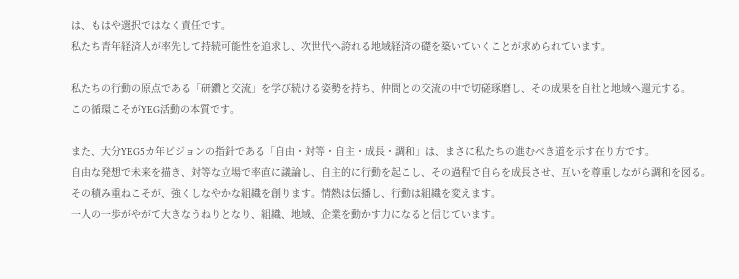は、もはや選択ではなく責任です。
私たち青年経済人が率先して持続可能性を追求し、次世代へ誇れる地域経済の礎を築いていくことが求められています。

私たちの行動の原点である「研鑽と交流」を学び続ける姿勢を持ち、仲間との交流の中で切磋琢磨し、その成果を自社と地域へ還元する。
この循環こそがYEG活動の本質です。

また、大分YEG5カ年ビジョンの指針である「自由・対等・自主・成長・調和」は、まさに私たちの進むべき道を示す在り方です。
自由な発想で未来を描き、対等な立場で率直に議論し、自主的に行動を起こし、その過程で自らを成長させ、互いを尊重しながら調和を図る。
その積み重ねこそが、強くしなやかな組織を創ります。情熱は伝播し、行動は組織を変えます。
一人の一歩がやがて大きなうねりとなり、組織、地域、企業を動かす力になると信じています。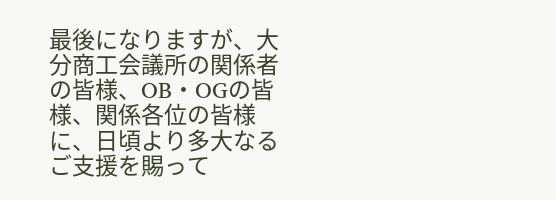最後になりますが、大分商工会議所の関係者の皆様、OB・OGの皆様、関係各位の皆様に、日頃より多大なるご支援を賜って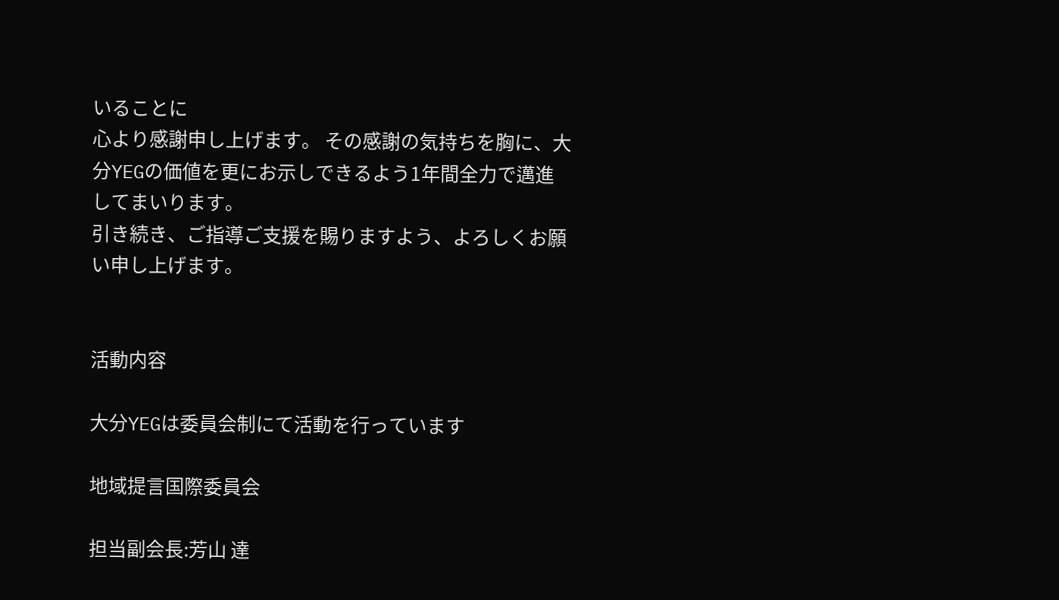いることに
心より感謝申し上げます。 その感謝の気持ちを胸に、大分YEGの価値を更にお示しできるよう1年間全力で邁進してまいります。
引き続き、ご指導ご支援を賜りますよう、よろしくお願い申し上げます。


活動内容

大分YEGは委員会制にて活動を行っています

地域提言国際委員会

担当副会長:芳山 達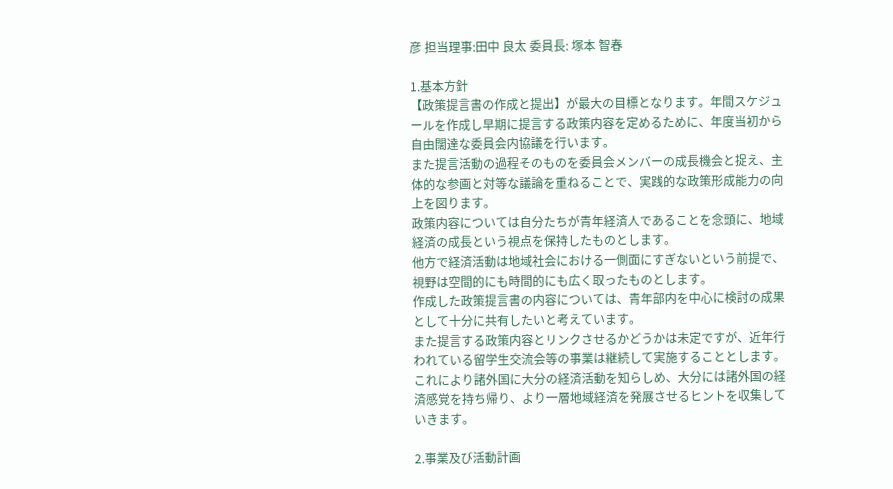彦 担当理事:田中 良太 委員長: 塚本 智春

1.基本方針
【政策提言書の作成と提出】が最大の目標となります。年間スケジュールを作成し早期に提言する政策内容を定めるために、年度当初から自由闊達な委員会内協議を行います。
また提言活動の過程そのものを委員会メンバーの成長機会と捉え、主体的な参画と対等な議論を重ねることで、実践的な政策形成能力の向上を図ります。
政策内容については自分たちが青年経済人であることを念頭に、地域経済の成長という視点を保持したものとします。
他方で経済活動は地域社会における一側面にすぎないという前提で、視野は空間的にも時間的にも広く取ったものとします。
作成した政策提言書の内容については、青年部内を中心に検討の成果として十分に共有したいと考えています。
また提言する政策内容とリンクさせるかどうかは未定ですが、近年行われている留学生交流会等の事業は継続して実施することとします。
これにより諸外国に大分の経済活動を知らしめ、大分には諸外国の経済感覚を持ち帰り、より一層地域経済を発展させるヒントを収集していきます。

2.事業及び活動計画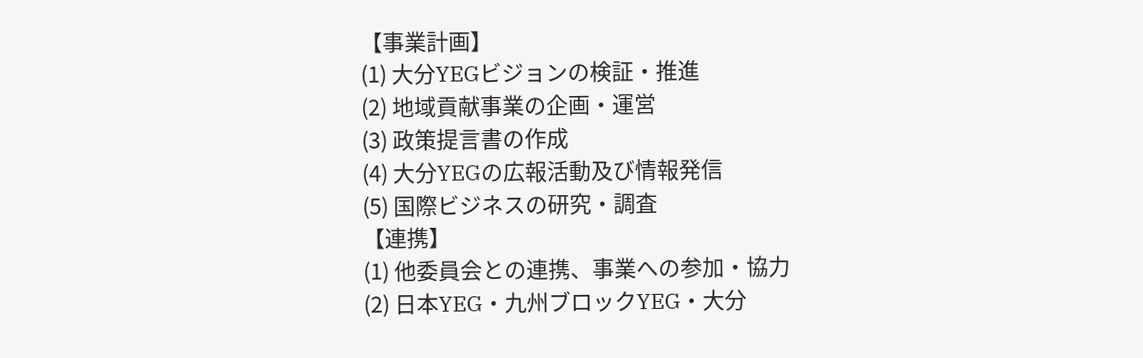【事業計画】
(1) 大分YEGビジョンの検証・推進
(2) 地域貢献事業の企画・運営
(3) 政策提言書の作成
(4) 大分YEGの広報活動及び情報発信
(5) 国際ビジネスの研究・調査
【連携】
(1) 他委員会との連携、事業への参加・協力
(2) 日本YEG・九州ブロックYEG・大分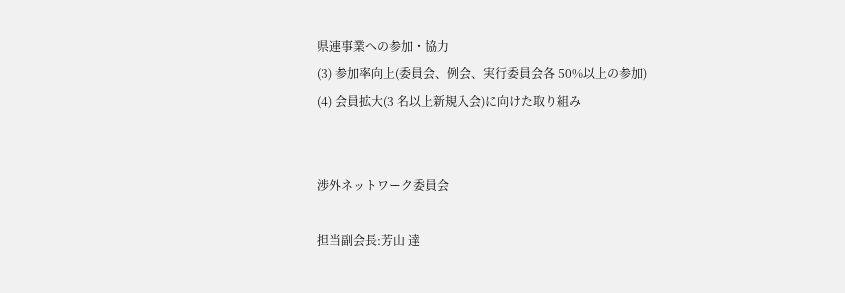県連事業への参加・協力
(3) 参加率向上(委員会、例会、実行委員会各 50%以上の参加)
(4) 会員拡大(3 名以上新規入会)に向けた取り組み


渉外ネットワーク委員会

担当副会長:芳山 達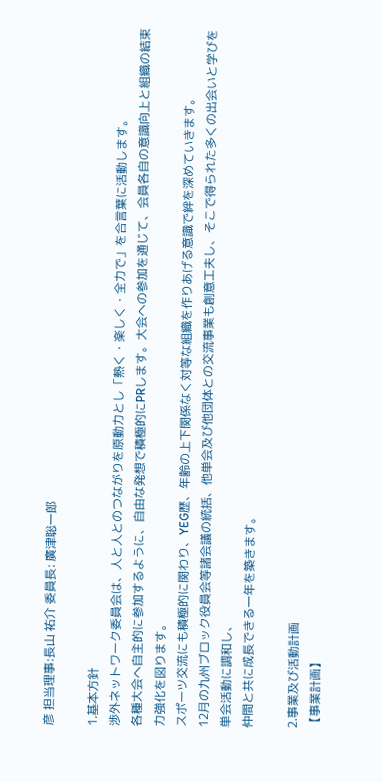彦 担当理事:長山 祐介 委員長: 廣津聡一郎

1.基本方針
渉外ネットワーク委員会は、人と人とのつながりを原動力とし「熱く・楽しく・全力で」を合言葉に活動します。
各種大会へ自主的に参加するように、自由な発想で積極的にPRします。大会への参加を通じて、会員各自の意識向上と組織の結束力強化を図ります。
スポーツ交流にも積極的に関わり、YEG歴、年齢の上下関係なく対等な組織を作りあげる意識で絆を深めていきます。
12月の九州ブロック役員会等諸会議の統括、他単会及び他団体との交流事業も創意工夫し、そこで得られた多くの出会いと学びを単会活動に調和し、
仲間と共に成長できる一年を築きます。

2.事業及び活動計画
【事業計画】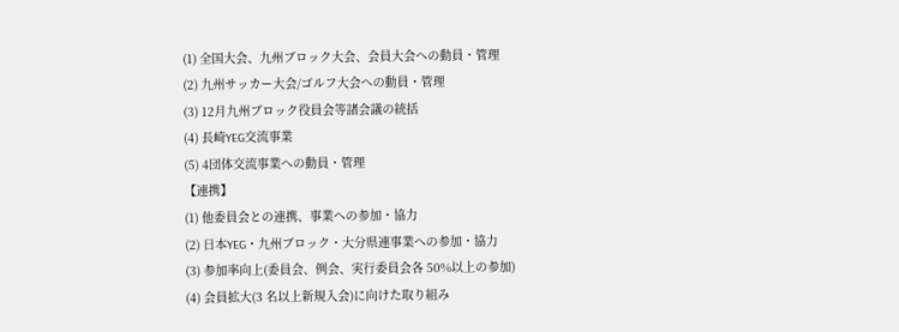(1) 全国大会、九州ブロック大会、会員大会への動員・管理
(2) 九州サッカー大会/ゴルフ大会への動員・管理
(3) 12月九州ブロック役員会等諸会議の統括
(4) 長崎YEG交流事業
(5) 4団体交流事業への動員・管理
【連携】
(1) 他委員会との連携、事業への参加・協力
(2) 日本YEG・九州ブロック・大分県連事業への参加・協力
(3) 参加率向上(委員会、例会、実行委員会各 50%以上の参加)
(4) 会員拡大(3 名以上新規入会)に向けた取り組み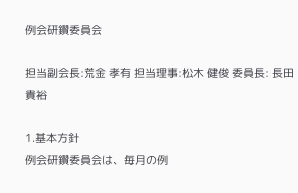例会研鑽委員会

担当副会長:荒金 孝有 担当理事:松木 健俊 委員長: 長田 貴裕

1.基本方針
例会研鑽委員会は、毎月の例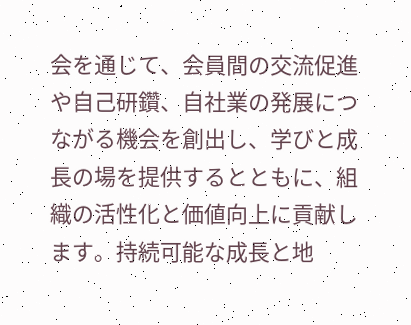会を通じて、会員間の交流促進や自己研鑽、自社業の発展につながる機会を創出し、学びと成長の場を提供するとともに、組織の活性化と価値向上に貢献します。持続可能な成長と地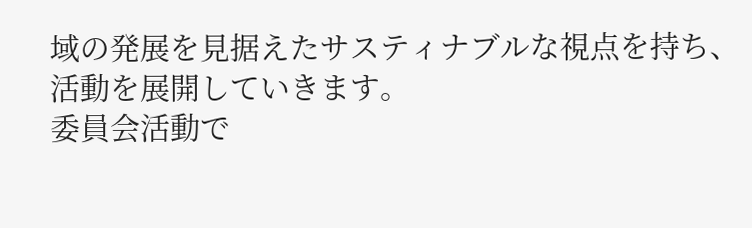域の発展を見据えたサスティナブルな視点を持ち、活動を展開していきます。
委員会活動で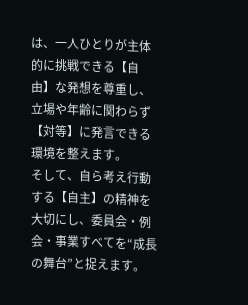は、一人ひとりが主体的に挑戦できる【自由】な発想を尊重し、立場や年齢に関わらず【対等】に発言できる環境を整えます。
そして、自ら考え行動する【自主】の精神を大切にし、委員会・例会・事業すべてを“成長の舞台”と捉えます。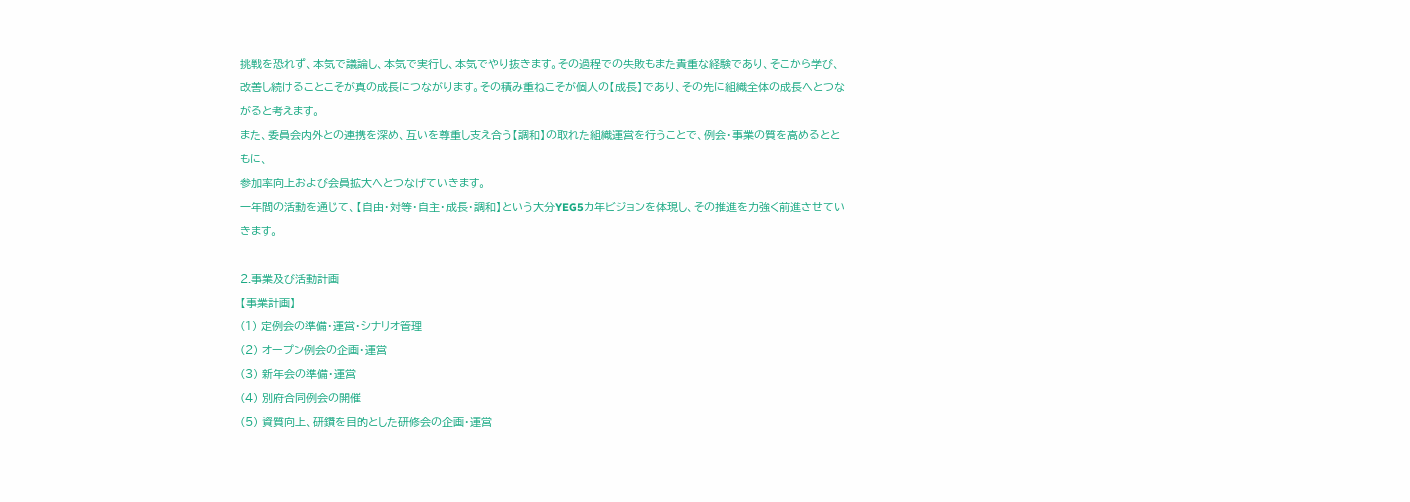挑戦を恐れず、本気で議論し、本気で実行し、本気でやり抜きます。その過程での失敗もまた貴重な経験であり、そこから学び、改善し続けることこそが真の成長につながります。その積み重ねこそが個人の【成長】であり、その先に組織全体の成長へとつながると考えます。
また、委員会内外との連携を深め、互いを尊重し支え合う【調和】の取れた組織運営を行うことで、例会・事業の質を高めるとともに、
参加率向上および会員拡大へとつなげていきます。
一年間の活動を通じて、【自由・対等・自主・成長・調和】という大分YEG5カ年ビジョンを体現し、その推進を力強く前進させていきます。

2.事業及び活動計画
【事業計画】
(1) 定例会の準備・運営・シナリオ管理
(2) オープン例会の企画・運営
(3) 新年会の準備・運営
(4) 別府合同例会の開催
(5) 資質向上、研鑽を目的とした研修会の企画・運営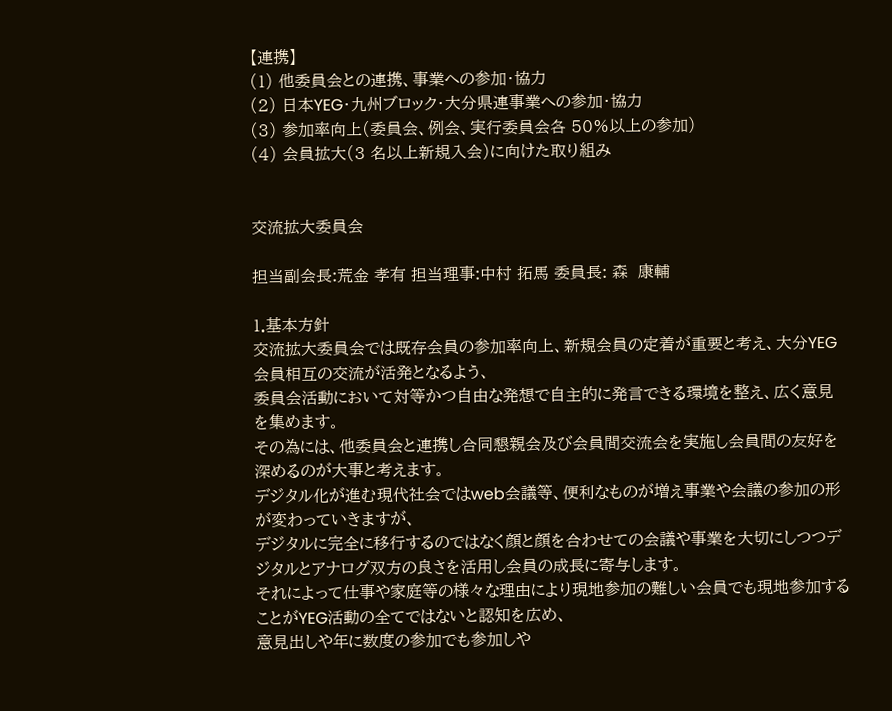【連携】
(1) 他委員会との連携、事業への参加・協力
(2) 日本YEG・九州ブロック・大分県連事業への参加・協力
(3) 参加率向上(委員会、例会、実行委員会各 50%以上の参加)
(4) 会員拡大(3 名以上新規入会)に向けた取り組み


交流拡大委員会

担当副会長:荒金 孝有 担当理事:中村 拓馬 委員長: 森  康輔

1.基本方針
交流拡大委員会では既存会員の参加率向上、新規会員の定着が重要と考え、大分YEG会員相互の交流が活発となるよう、
委員会活動において対等かつ自由な発想で自主的に発言できる環境を整え、広く意見を集めます。
その為には、他委員会と連携し合同懇親会及び会員間交流会を実施し会員間の友好を深めるのが大事と考えます。
デジタル化が進む現代社会ではweb会議等、便利なものが増え事業や会議の参加の形が変わっていきますが、
デジタルに完全に移行するのではなく顔と顔を合わせての会議や事業を大切にしつつデジタルとアナログ双方の良さを活用し会員の成長に寄与します。
それによって仕事や家庭等の様々な理由により現地参加の難しい会員でも現地参加することがYEG活動の全てではないと認知を広め、
意見出しや年に数度の参加でも参加しや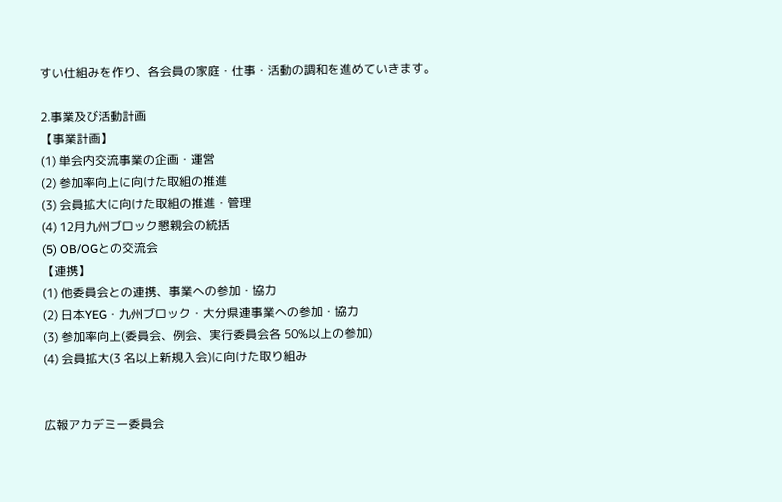すい仕組みを作り、各会員の家庭・仕事・活動の調和を進めていきます。

2.事業及び活動計画
【事業計画】
(1) 単会内交流事業の企画・運営
(2) 参加率向上に向けた取組の推進
(3) 会員拡大に向けた取組の推進・管理
(4) 12月九州ブロック懇親会の統括
(5) OB/OGとの交流会
【連携】
(1) 他委員会との連携、事業への参加・協力
(2) 日本YEG・九州ブロック・大分県連事業への参加・協力
(3) 参加率向上(委員会、例会、実行委員会各 50%以上の参加)
(4) 会員拡大(3 名以上新規入会)に向けた取り組み


広報アカデミー委員会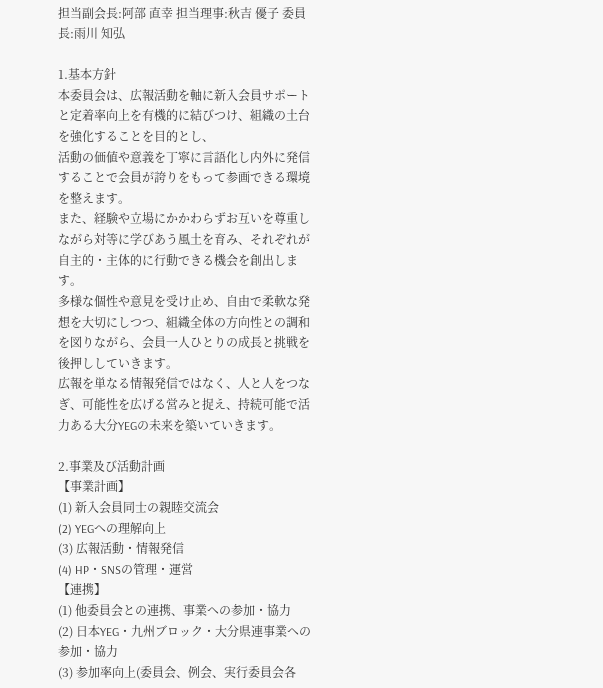担当副会長:阿部 直幸 担当理事:秋吉 優子 委員長:雨川 知弘

1.基本方針
本委員会は、広報活動を軸に新入会員サポートと定着率向上を有機的に結びつけ、組織の土台を強化することを目的とし、
活動の価値や意義を丁寧に言語化し内外に発信することで会員が誇りをもって参画できる環境を整えます。
また、経験や立場にかかわらずお互いを尊重しながら対等に学びあう風土を育み、それぞれが自主的・主体的に行動できる機会を創出します。
多様な個性や意見を受け止め、自由で柔軟な発想を大切にしつつ、組織全体の方向性との調和を図りながら、会員一人ひとりの成長と挑戦を後押ししていきます。
広報を単なる情報発信ではなく、人と人をつなぎ、可能性を広げる営みと捉え、持続可能で活力ある大分YEGの未来を築いていきます。

2.事業及び活動計画
【事業計画】
(1) 新入会員同士の親睦交流会
(2) YEGへの理解向上
(3) 広報活動・情報発信
(4) HP・SNSの管理・運営
【連携】
(1) 他委員会との連携、事業への参加・協力
(2) 日本YEG・九州ブロック・大分県連事業への参加・協力
(3) 参加率向上(委員会、例会、実行委員会各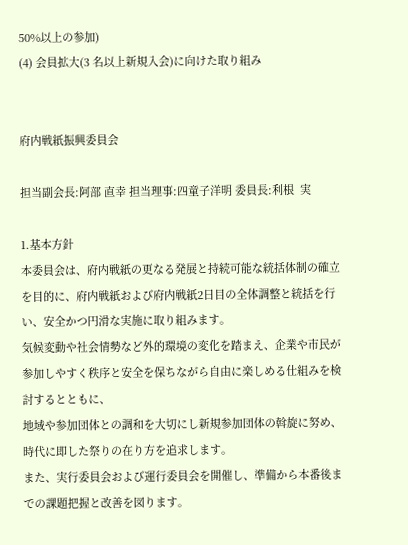50%以上の参加)
(4) 会員拡大(3 名以上新規入会)に向けた取り組み


府内戦紙振興委員会

担当副会長:阿部 直幸 担当理事:四童子洋明 委員長:利根  実

1.基本方針
本委員会は、府内戦紙の更なる発展と持続可能な統括体制の確立を目的に、府内戦紙および府内戦紙2日目の全体調整と統括を行い、安全かつ円滑な実施に取り組みます。
気候変動や社会情勢など外的環境の変化を踏まえ、企業や市民が参加しやすく秩序と安全を保ちながら自由に楽しめる仕組みを検討するとともに、
地域や参加団体との調和を大切にし新規参加団体の斡旋に努め、時代に即した祭りの在り方を追求します。
また、実行委員会および運行委員会を開催し、準備から本番後までの課題把握と改善を図ります。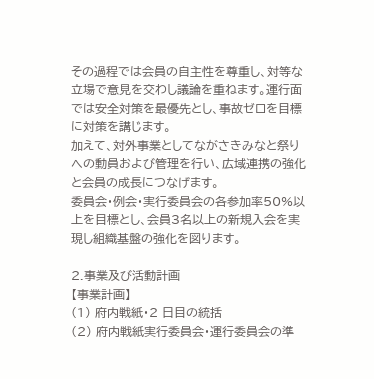その過程では会員の自主性を尊重し、対等な立場で意見を交わし議論を重ねます。運行面では安全対策を最優先とし、事故ゼロを目標に対策を講じます。
加えて、対外事業としてながさきみなと祭りへの動員および管理を行い、広域連携の強化と会員の成長につなげます。
委員会・例会・実行委員会の各参加率50%以上を目標とし、会員3名以上の新規入会を実現し組織基盤の強化を図ります。

2.事業及び活動計画
【事業計画】
(1) 府内戦紙・2 日目の統括
(2) 府内戦紙実行委員会・運行委員会の準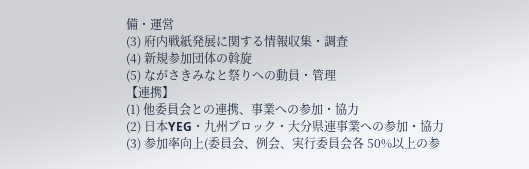備・運営
(3) 府内戦紙発展に関する情報収集・調査
(4) 新規参加団体の斡旋
(5) ながさきみなと祭りへの動員・管理
【連携】
(1) 他委員会との連携、事業への参加・協力
(2) 日本YEG・九州ブロック・大分県連事業への参加・協力
(3) 参加率向上(委員会、例会、実行委員会各 50%以上の参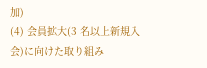加)
(4) 会員拡大(3 名以上新規入会)に向けた取り組み